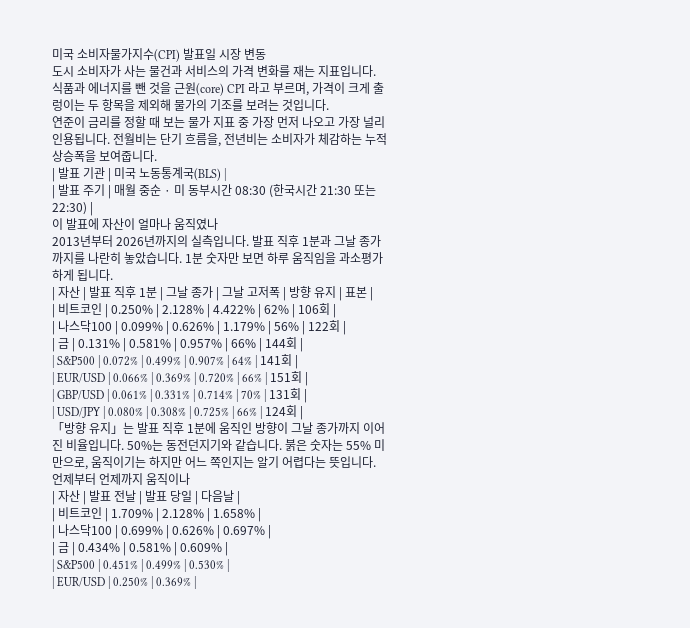미국 소비자물가지수(CPI) 발표일 시장 변동
도시 소비자가 사는 물건과 서비스의 가격 변화를 재는 지표입니다. 식품과 에너지를 뺀 것을 근원(core) CPI 라고 부르며, 가격이 크게 출렁이는 두 항목을 제외해 물가의 기조를 보려는 것입니다.
연준이 금리를 정할 때 보는 물가 지표 중 가장 먼저 나오고 가장 널리 인용됩니다. 전월비는 단기 흐름을, 전년비는 소비자가 체감하는 누적 상승폭을 보여줍니다.
| 발표 기관 | 미국 노동통계국(BLS) |
| 발표 주기 | 매월 중순 · 미 동부시간 08:30 (한국시간 21:30 또는 22:30) |
이 발표에 자산이 얼마나 움직였나
2013년부터 2026년까지의 실측입니다. 발표 직후 1분과 그날 종가까지를 나란히 놓았습니다. 1분 숫자만 보면 하루 움직임을 과소평가하게 됩니다.
| 자산 | 발표 직후 1분 | 그날 종가 | 그날 고저폭 | 방향 유지 | 표본 |
| 비트코인 | 0.250% | 2.128% | 4.422% | 62% | 106회 |
| 나스닥100 | 0.099% | 0.626% | 1.179% | 56% | 122회 |
| 금 | 0.131% | 0.581% | 0.957% | 66% | 144회 |
| S&P500 | 0.072% | 0.499% | 0.907% | 64% | 141회 |
| EUR/USD | 0.066% | 0.369% | 0.720% | 66% | 151회 |
| GBP/USD | 0.061% | 0.331% | 0.714% | 70% | 131회 |
| USD/JPY | 0.080% | 0.308% | 0.725% | 66% | 124회 |
「방향 유지」는 발표 직후 1분에 움직인 방향이 그날 종가까지 이어진 비율입니다. 50%는 동전던지기와 같습니다. 붉은 숫자는 55% 미만으로, 움직이기는 하지만 어느 쪽인지는 알기 어렵다는 뜻입니다.
언제부터 언제까지 움직이나
| 자산 | 발표 전날 | 발표 당일 | 다음날 |
| 비트코인 | 1.709% | 2.128% | 1.658% |
| 나스닥100 | 0.699% | 0.626% | 0.697% |
| 금 | 0.434% | 0.581% | 0.609% |
| S&P500 | 0.451% | 0.499% | 0.530% |
| EUR/USD | 0.250% | 0.369% |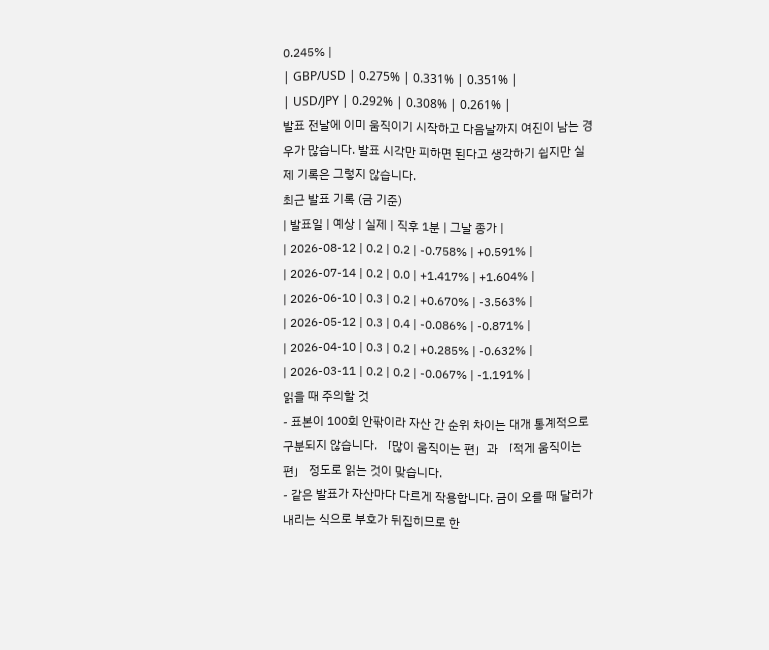0.245% |
| GBP/USD | 0.275% | 0.331% | 0.351% |
| USD/JPY | 0.292% | 0.308% | 0.261% |
발표 전날에 이미 움직이기 시작하고 다음날까지 여진이 남는 경우가 많습니다. 발표 시각만 피하면 된다고 생각하기 쉽지만 실제 기록은 그렇지 않습니다.
최근 발표 기록 (금 기준)
| 발표일 | 예상 | 실제 | 직후 1분 | 그날 종가 |
| 2026-08-12 | 0.2 | 0.2 | -0.758% | +0.591% |
| 2026-07-14 | 0.2 | 0.0 | +1.417% | +1.604% |
| 2026-06-10 | 0.3 | 0.2 | +0.670% | -3.563% |
| 2026-05-12 | 0.3 | 0.4 | -0.086% | -0.871% |
| 2026-04-10 | 0.3 | 0.2 | +0.285% | -0.632% |
| 2026-03-11 | 0.2 | 0.2 | -0.067% | -1.191% |
읽을 때 주의할 것
- 표본이 100회 안팎이라 자산 간 순위 차이는 대개 통계적으로 구분되지 않습니다. 「많이 움직이는 편」과 「적게 움직이는 편」 정도로 읽는 것이 맞습니다.
- 같은 발표가 자산마다 다르게 작용합니다. 금이 오를 때 달러가 내리는 식으로 부호가 뒤집히므로 한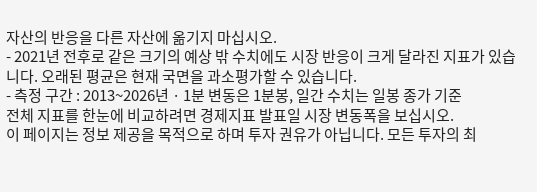자산의 반응을 다른 자산에 옮기지 마십시오.
- 2021년 전후로 같은 크기의 예상 밖 수치에도 시장 반응이 크게 달라진 지표가 있습니다. 오래된 평균은 현재 국면을 과소평가할 수 있습니다.
- 측정 구간 : 2013~2026년 · 1분 변동은 1분봉, 일간 수치는 일봉 종가 기준
전체 지표를 한눈에 비교하려면 경제지표 발표일 시장 변동폭을 보십시오.
이 페이지는 정보 제공을 목적으로 하며 투자 권유가 아닙니다. 모든 투자의 최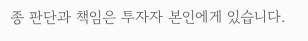종 판단과 책임은 투자자 본인에게 있습니다.